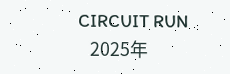CIRCUIT RUN
   2025年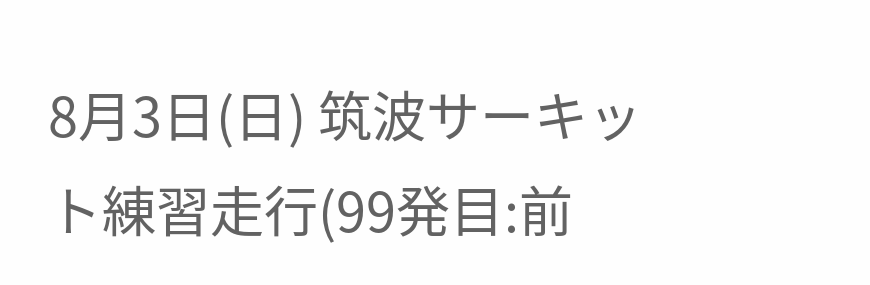8月3日(日) 筑波サーキット練習走行(99発目:前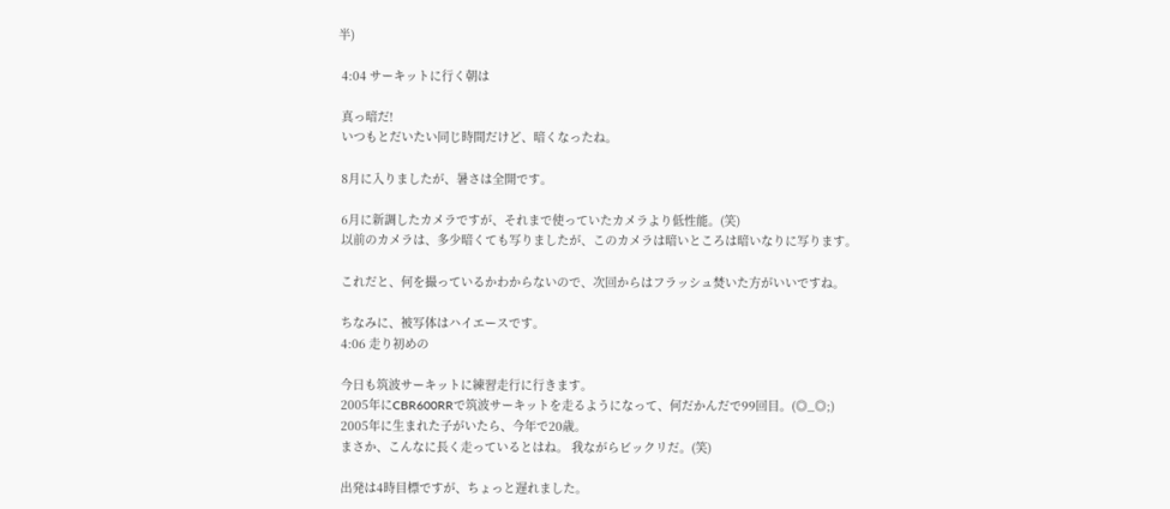半)

 4:04 サーキットに行く朝は

 真っ暗だ!
 いつもとだいたい同じ時間だけど、暗くなったね。

 8月に入りましたが、暑さは全開です。

 6月に新調したカメラですが、それまで使っていたカメラより低性能。(笑)
 以前のカメラは、多少暗くても写りましたが、このカメラは暗いところは暗いなりに写ります。

 これだと、何を撮っているかわからないので、次回からはフラッシュ焚いた方がいいですね。

 ちなみに、被写体はハイエースです。
 4:06 走り初めの

 今日も筑波サーキットに練習走行に行きます。
 2005年にCBR600RRで筑波サーキットを走るようになって、何だかんだで99回目。(◎_◎;)
 2005年に生まれた子がいたら、今年で20歳。
 まさか、こんなに長く走っているとはね。 我ながらビックリだ。(笑)

 出発は4時目標ですが、ちょっと遅れました。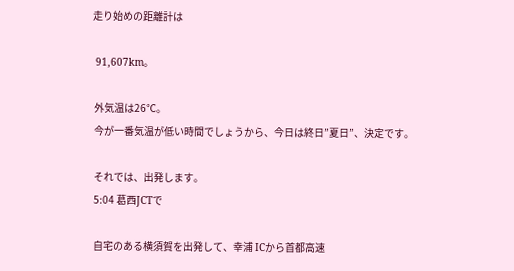走り始めの距離計は

 91,607km。

 外気温は26℃。
 今が一番気温が低い時間でしょうから、今日は終日”夏日”、決定です。

 それでは、出発します。
 5:04 葛西JCTで

 自宅のある横須賀を出発して、幸浦 ICから首都高速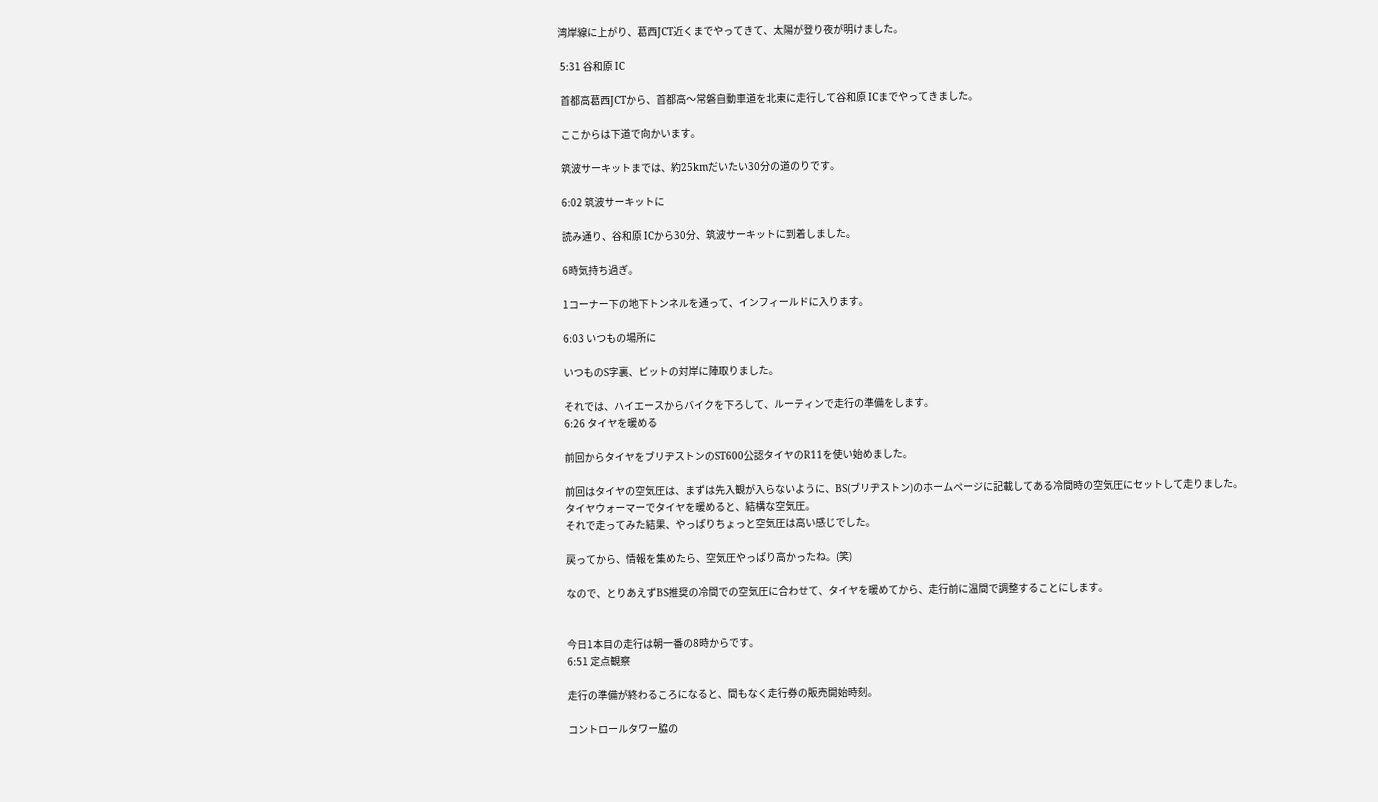湾岸線に上がり、葛西JCT近くまでやってきて、太陽が登り夜が明けました。

 5:31 谷和原 IC

 首都高葛西JCTから、首都高〜常磐自動車道を北東に走行して谷和原 ICまでやってきました。

 ここからは下道で向かいます。

 筑波サーキットまでは、約25kmだいたい30分の道のりです。

 6:02 筑波サーキットに

 読み通り、谷和原 ICから30分、筑波サーキットに到着しました。

 6時気持ち過ぎ。

 1コーナー下の地下トンネルを通って、インフィールドに入ります。

 6:03 いつもの場所に

 いつものS字裏、ピットの対岸に陣取りました。

 それでは、ハイエースからバイクを下ろして、ルーティンで走行の準備をします。
 6:26 タイヤを暖める

 前回からタイヤをブリヂストンのST600公認タイヤのR11を使い始めました。

 前回はタイヤの空気圧は、まずは先入観が入らないように、BS(ブリヂストン)のホームページに記載してある冷間時の空気圧にセットして走りました。
 タイヤウォーマーでタイヤを暖めると、結構な空気圧。
 それで走ってみた結果、やっぱりちょっと空気圧は高い感じでした。

 戻ってから、情報を集めたら、空気圧やっぱり高かったね。(笑)

 なので、とりあえずBS推奨の冷間での空気圧に合わせて、タイヤを暖めてから、走行前に温間で調整することにします。


 今日1本目の走行は朝一番の8時からです。
 6:51 定点観察

 走行の準備が終わるころになると、間もなく走行券の販売開始時刻。

 コントロールタワー脇の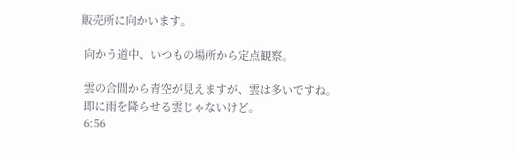販売所に向かいます。

 向かう道中、いつもの場所から定点観察。

 雲の合間から青空が見えますが、雲は多いですね。
 即に雨を降らせる雲じゃないけど。
 6:56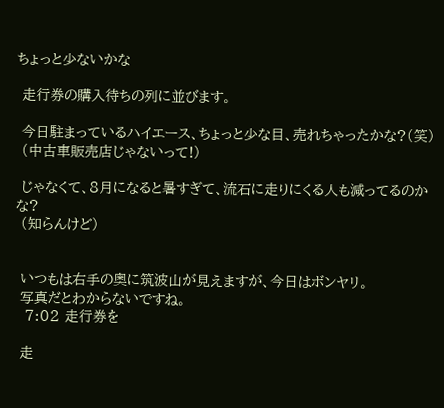ちょっと少ないかな

 走行券の購入待ちの列に並びます。

 今日駐まっているハイエース、ちょっと少な目、売れちゃったかな?(笑)
 (中古車販売店じゃないって!)

 じゃなくて、8月になると暑すぎて、流石に走りにくる人も減ってるのかな?
 (知らんけど)


 いつもは右手の奥に筑波山が見えますが、今日はボンヤリ。
 写真だとわからないですね。
  7:02 走行券を

 走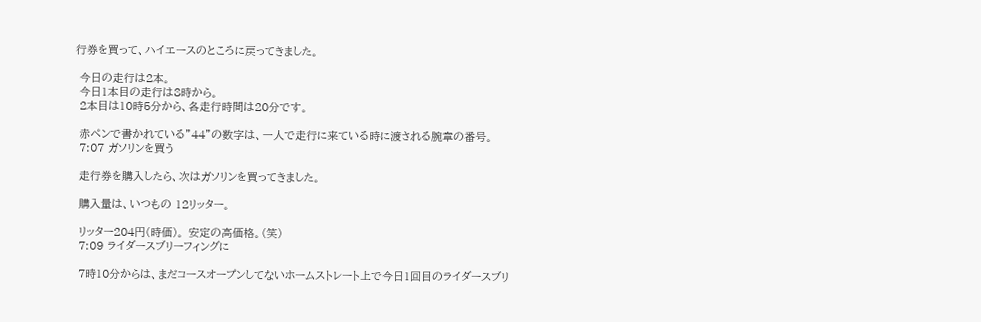行券を買って、ハイエースのところに戻ってきました。

 今日の走行は2本。
 今日1本目の走行は8時から。
 2本目は10時5分から、各走行時間は20分です。

 赤ペンで書かれている”44”の数字は、一人で走行に来ている時に渡される腕章の番号。
 7:07 ガソリンを買う

 走行券を購入したら、次はガソリンを買ってきました。

 購入量は、いつもの 12リッター。

 リッター204円(時価)。 安定の高価格。(笑)
 7:09 ライダースブリーフィングに

 7時10分からは、まだコースオープンしてないホームストレート上で今日1回目のライダースブリ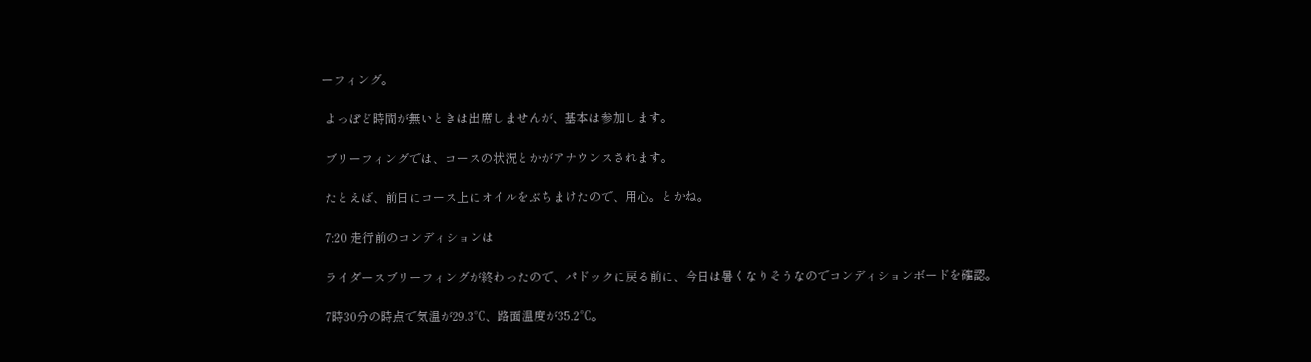ーフィング。

 よっぽど時間が無いときは出席しませんが、基本は参加します。

 ブリーフィングでは、コースの状況とかがアナウンスされます。

 たとえば、前日にコース上にオイルをぶちまけたので、用心。とかね。

 7:20 走行前のコンディションは

 ライダースブリーフィングが終わったので、パドックに戻る前に、今日は暑くなりそうなのでコンディションボードを確認。

 7時30分の時点で気温が29.3℃、路面温度が35.2℃。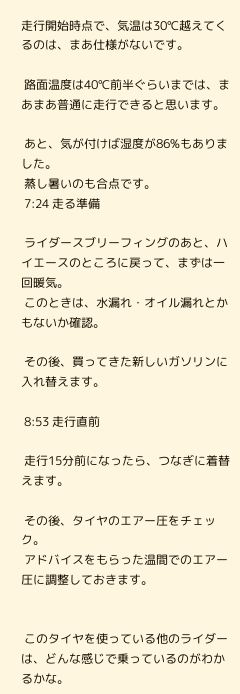走行開始時点で、気温は30℃越えてくるのは、まあ仕様がないです。

 路面温度は40℃前半ぐらいまでは、まあまあ普通に走行できると思います。

 あと、気が付けば湿度が86%もありました。
 蒸し暑いのも合点です。
 7:24 走る準備

 ライダースブリーフィングのあと、ハイエースのところに戻って、まずは一回暖気。
 このときは、水漏れ・オイル漏れとかもないか確認。

 その後、買ってきた新しいガソリンに入れ替えます。

 8:53 走行直前

 走行15分前になったら、つなぎに着替えます。

 その後、タイヤのエアー圧をチェック。
 アドバイスをもらった温間でのエアー圧に調整しておきます。


 このタイヤを使っている他のライダーは、どんな感じで乗っているのがわかるかな。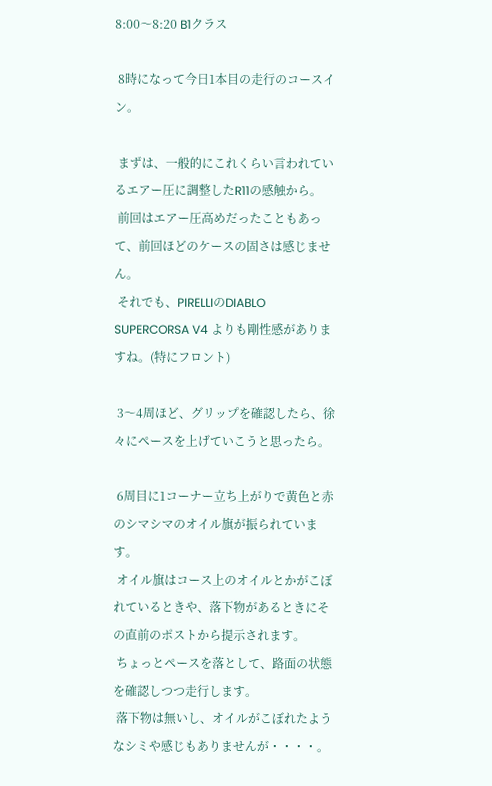8:00〜8:20 B1クラス

 8時になって今日1本目の走行のコースイン。

 まずは、一般的にこれくらい言われているエアー圧に調整したR11の感触から。
 前回はエアー圧高めだったこともあって、前回ほどのケースの固さは感じません。
 それでも、PIRELLIのDIABLO SUPERCORSA V4 よりも剛性感がありますね。(特にフロント)

 3〜4周ほど、グリップを確認したら、徐々にペースを上げていこうと思ったら。

 6周目に1コーナー立ち上がりで黄色と赤のシマシマのオイル旗が振られています。
 オイル旗はコース上のオイルとかがこぼれているときや、落下物があるときにその直前のポストから提示されます。
 ちょっとペースを落として、路面の状態を確認しつつ走行します。
 落下物は無いし、オイルがこぼれたようなシミや感じもありませんが・・・・。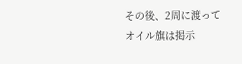その後、2周に渡ってオイル旗は掲示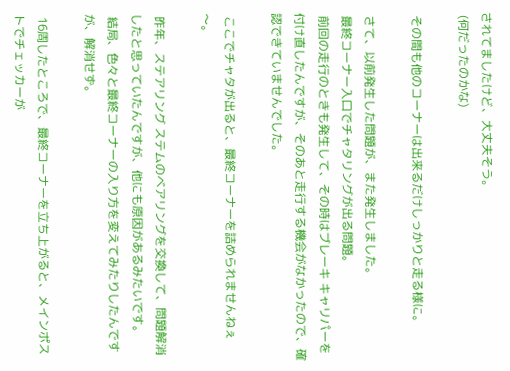されてましたけど、大丈夫そう。
 (何だったのかな)

 その間も他のコーナーは出来るだけしっかりと走る様に。

 さて、以前発生した問題が、また発生しました。
 最終コーナー入口でチャタリングが出る問題。
 前回の走行のときも発生して、その時はブレーキ キャリパーを付け直したんですが、そのあと走行する機会がなかったので、確認できていませんでした。

 ここでチャタが出ると、最終コーナーを詰められませんねぇ〜。

 昨年、ステアリング ステムのベアリングを交換して、問題解消したと思っていたんですが、他にも原因があるみたいです。
 結局、色々と最終コーナーの入り方を変えてみたりしたんですが、解消せず。

 16周したところで、最終コーナーを立ち上がると、メインポストでチェッカーが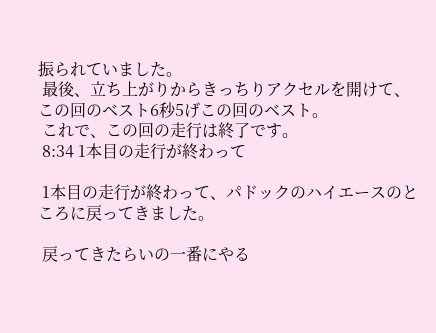振られていました。
 最後、立ち上がりからきっちりアクセルを開けて、この回のベスト6秒5げこの回のベスト。
 これで、この回の走行は終了です。
 8:34 1本目の走行が終わって

 1本目の走行が終わって、パドックのハイエースのところに戻ってきました。

 戻ってきたらいの一番にやる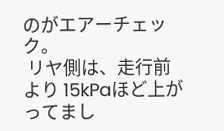のがエアーチェック。
 リヤ側は、走行前より 15kPaほど上がってまし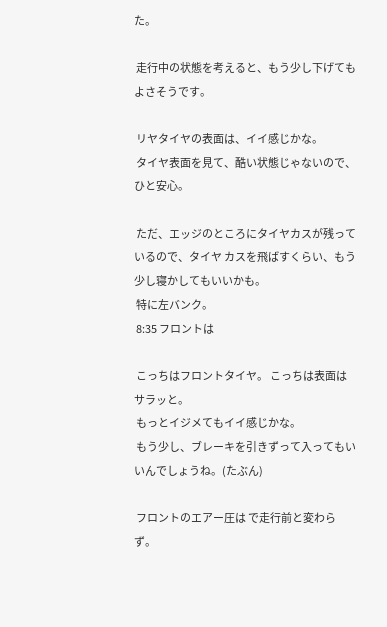た。

 走行中の状態を考えると、もう少し下げてもよさそうです。

 リヤタイヤの表面は、イイ感じかな。
 タイヤ表面を見て、酷い状態じゃないので、ひと安心。

 ただ、エッジのところにタイヤカスが残っているので、タイヤ カスを飛ばすくらい、もう少し寝かしてもいいかも。
 特に左バンク。
 8:35 フロントは

 こっちはフロントタイヤ。 こっちは表面はサラッと。
 もっとイジメてもイイ感じかな。
 もう少し、ブレーキを引きずって入ってもいいんでしょうね。(たぶん)

 フロントのエアー圧は で走行前と変わらず。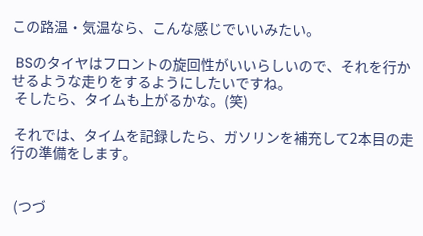この路温・気温なら、こんな感じでいいみたい。

 BSのタイヤはフロントの旋回性がいいらしいので、それを行かせるような走りをするようにしたいですね。
 そしたら、タイムも上がるかな。(笑)

 それでは、タイムを記録したら、ガソリンを補充して2本目の走行の準備をします。


 (つづ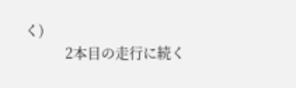く)
          2本目の走行に続く